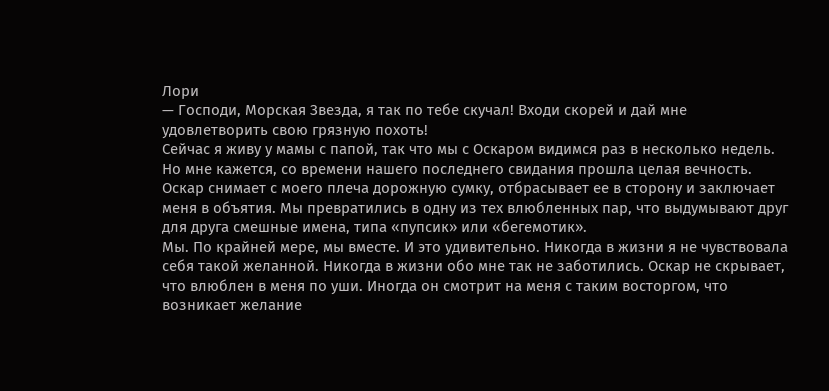Лори
— Господи, Морская Звезда, я так по тебе скучал! Входи скорей и дай мне удовлетворить свою грязную похоть!
Сейчас я живу у мамы с папой, так что мы с Оскаром видимся раз в несколько недель. Но мне кажется, со времени нашего последнего свидания прошла целая вечность. Оскар снимает с моего плеча дорожную сумку, отбрасывает ее в сторону и заключает меня в объятия. Мы превратились в одну из тех влюбленных пар, что выдумывают друг для друга смешные имена, типа «пупсик» или «бегемотик».
Мы. По крайней мере, мы вместе. И это удивительно. Никогда в жизни я не чувствовала себя такой желанной. Никогда в жизни обо мне так не заботились. Оскар не скрывает, что влюблен в меня по уши. Иногда он смотрит на меня с таким восторгом, что возникает желание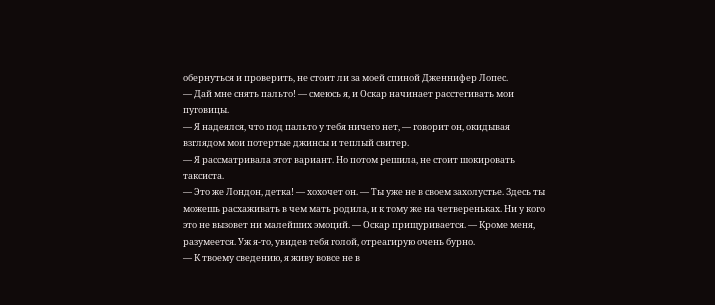обернуться и проверить, не стоит ли за моей спиной Дженнифер Лопес.
— Дай мне снять пальто! — смеюсь я, и Оскар начинает расстегивать мои пуговицы.
— Я надеялся, что под пальто у тебя ничего нет, — говорит он, окидывая взглядом мои потертые джинсы и теплый свитер.
— Я рассматривала этот вариант. Но потом решила, не стоит шокировать таксиста.
— Это же Лондон, детка! — хохочет он. — Ты уже не в своем захолустье. Здесь ты можешь расхаживать в чем мать родила, и к тому же на четвереньках. Ни у кого это не вызовет ни малейших эмоций. — Оскар прищуривается. — Кроме меня, разумеется. Уж я-то, увидев тебя голой, отреагирую очень бурно.
— К твоему сведению, я живу вовсе не в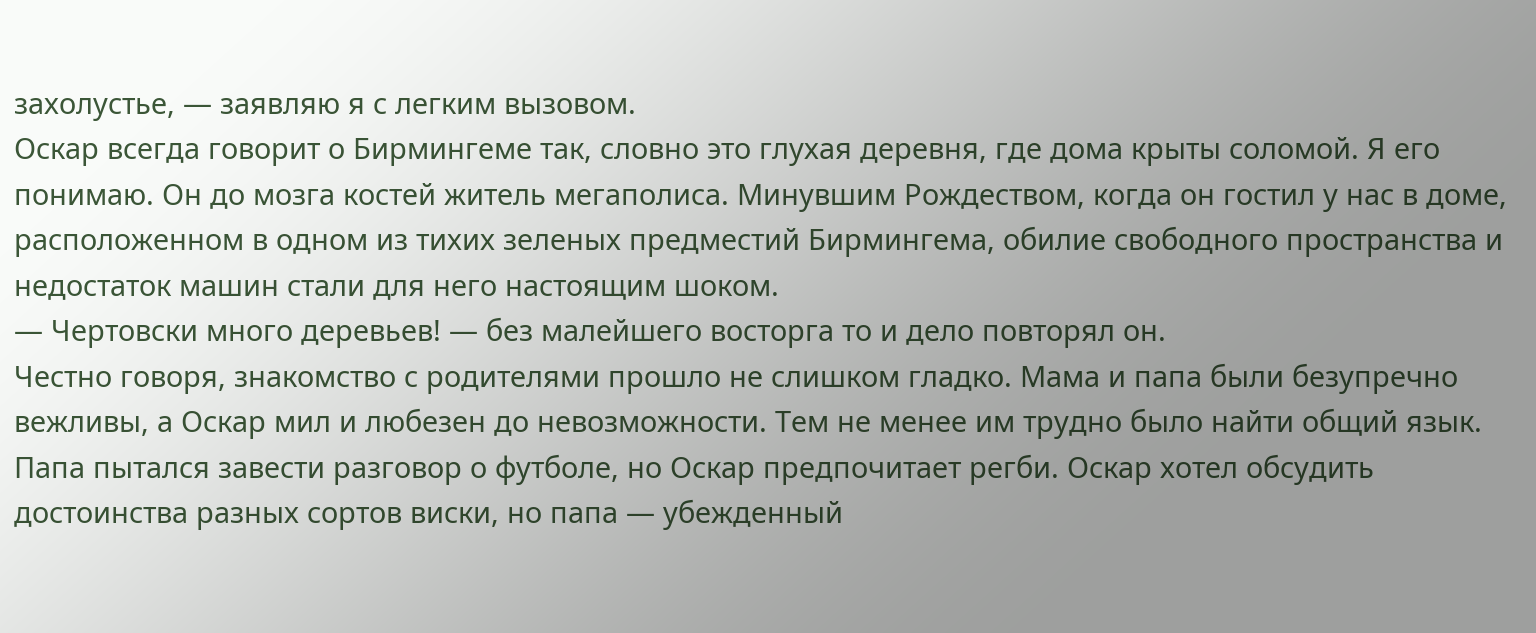захолустье, — заявляю я с легким вызовом.
Оскар всегда говорит о Бирмингеме так, словно это глухая деревня, где дома крыты соломой. Я его понимаю. Он до мозга костей житель мегаполиса. Минувшим Рождеством, когда он гостил у нас в доме, расположенном в одном из тихих зеленых предместий Бирмингема, обилие свободного пространства и недостаток машин стали для него настоящим шоком.
— Чертовски много деревьев! — без малейшего восторга то и дело повторял он.
Честно говоря, знакомство с родителями прошло не слишком гладко. Мама и папа были безупречно вежливы, а Оскар мил и любезен до невозможности. Тем не менее им трудно было найти общий язык. Папа пытался завести разговор о футболе, но Оскар предпочитает регби. Оскар хотел обсудить достоинства разных сортов виски, но папа — убежденный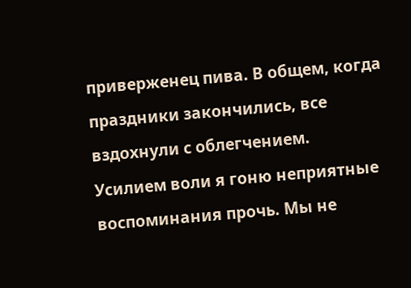приверженец пива. В общем, когда праздники закончились, все вздохнули с облегчением.
Усилием воли я гоню неприятные воспоминания прочь. Мы не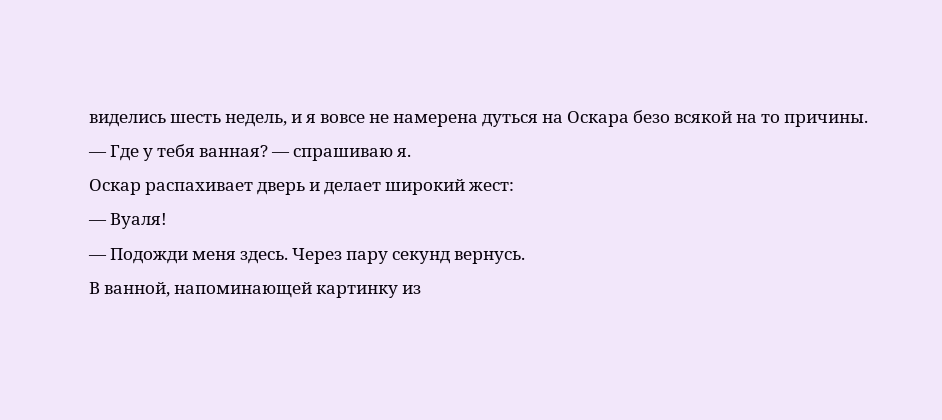виделись шесть недель, и я вовсе не намерена дуться на Оскара безо всякой на то причины.
— Где у тебя ванная? — спрашиваю я.
Оскар распахивает дверь и делает широкий жест:
— Вуаля!
— Подожди меня здесь. Через пару секунд вернусь.
В ванной, напоминающей картинку из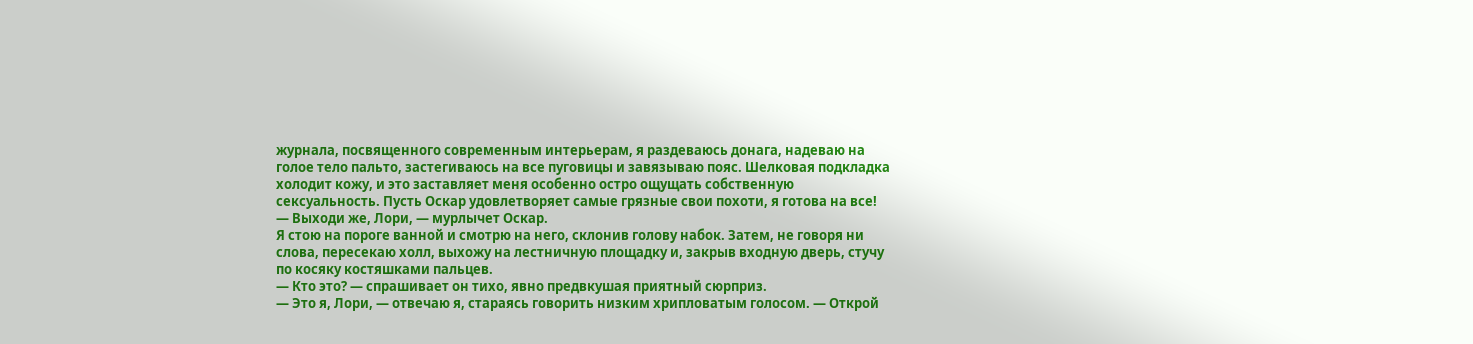журнала, посвященного современным интерьерам, я раздеваюсь донага, надеваю на голое тело пальто, застегиваюсь на все пуговицы и завязываю пояс. Шелковая подкладка холодит кожу, и это заставляет меня особенно остро ощущать собственную сексуальность. Пусть Оскар удовлетворяет самые грязные свои похоти, я готова на все!
— Выходи же, Лори, — мурлычет Оскар.
Я стою на пороге ванной и смотрю на него, склонив голову набок. Затем, не говоря ни слова, пересекаю холл, выхожу на лестничную площадку и, закрыв входную дверь, стучу по косяку костяшками пальцев.
— Кто это? — спрашивает он тихо, явно предвкушая приятный сюрприз.
— Это я, Лори, — отвечаю я, стараясь говорить низким хрипловатым голосом. — Открой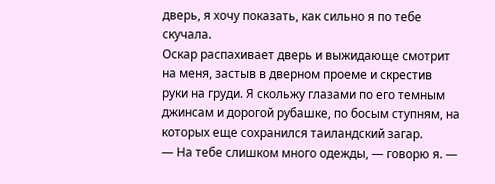дверь, я хочу показать, как сильно я по тебе скучала.
Оскар распахивает дверь и выжидающе смотрит на меня, застыв в дверном проеме и скрестив руки на груди. Я скольжу глазами по его темным джинсам и дорогой рубашке, по босым ступням, на которых еще сохранился таиландский загар.
— На тебе слишком много одежды, — говорю я. —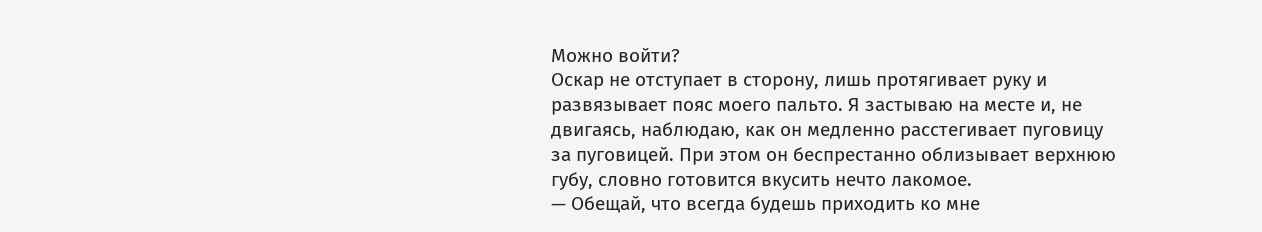Можно войти?
Оскар не отступает в сторону, лишь протягивает руку и развязывает пояс моего пальто. Я застываю на месте и, не двигаясь, наблюдаю, как он медленно расстегивает пуговицу за пуговицей. При этом он беспрестанно облизывает верхнюю губу, словно готовится вкусить нечто лакомое.
— Обещай, что всегда будешь приходить ко мне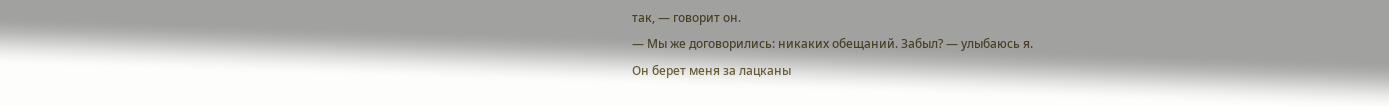так, — говорит он.
— Мы же договорились: никаких обещаний. Забыл? — улыбаюсь я.
Он берет меня за лацканы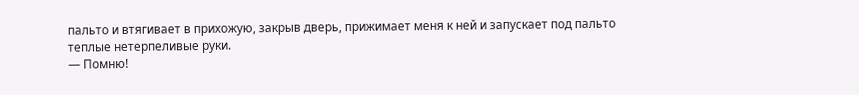пальто и втягивает в прихожую, закрыв дверь, прижимает меня к ней и запускает под пальто теплые нетерпеливые руки.
— Помню!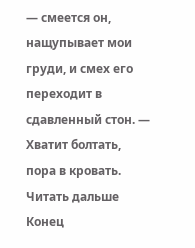— смеется он, нащупывает мои груди, и смех его переходит в сдавленный стон. — Хватит болтать, пора в кровать.
Читать дальше
Конец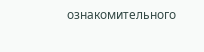ознакомительного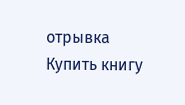отрывка
Купить книгу